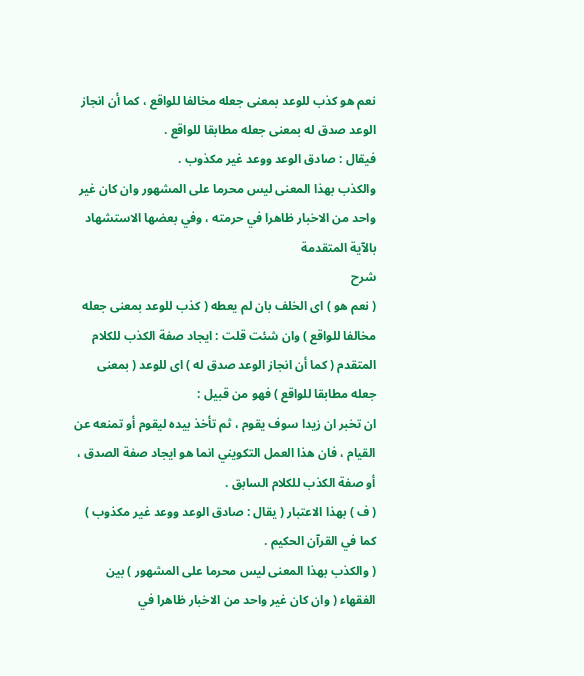نعم هو كذب للوعد بمعنى جعله مخالفا للواقع ، كما أن انجاز الوعد صدق له بمعنى جعله مطابقا للواقع .
فيقال : صادق الوعد ووعد غير مكذوب .
والكذب بهذا المعنى ليس محرما على المشهور وان كان غير واحد من الاخبار ظاهرا في حرمته ، وفي بعضها الاستشهاد بالآية المتقدمة
شرح
( نعم هو ) اى الخلف بان لم يعطه ( كذب للوعد بمعنى جعله مخالفا للواقع ) وان شئت قلت : ايجاد صفة الكذب للكلام المتقدم ( كما أن انجاز الوعد صدق له ) اى للوعد ( بمعنى جعله مطابقا للواقع ) فهو من قبيل :
ان تخبر ان زيدا سوف يقوم ، ثم تأخذ بيده ليقوم أو تمنعه عن القيام ، فان هذا العمل التكويني انما هو ايجاد صفة الصدق ، أو صفة الكذب للكلام السابق .
( ف ) بهذا الاعتبار ( يقال : صادق الوعد ووعد غير مكذوب ) كما في القرآن الحكيم .
( والكذب بهذا المعنى ليس محرما على المشهور ) بين الفقهاء ( وان كان غير واحد من الاخبار ظاهرا في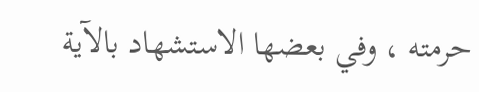حرمته ، وفي بعضها الاستشهاد بالآية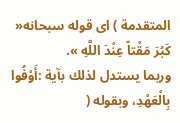المتقدمة ) اى قوله سبحانه« كَبُرَ مَقْتاً عِنْدَ اللَّهِ ».
وربما يستدل لذلك بآية :أَوْفُوا بِالْعَهْدِ، وبقوله (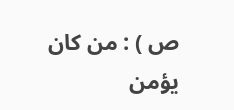ص ) : من كان يؤمن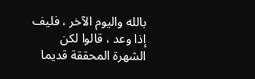بالله واليوم الآخر ، فليف إذا وعد ، قالوا لكن الشهرة المحققة قديما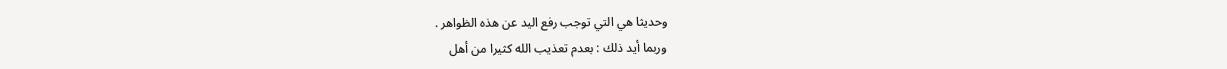وحديثا هي التي توجب رفع اليد عن هذه الظواهر .
وربما أيد ذلك : بعدم تعذيب الله كثيرا من أهل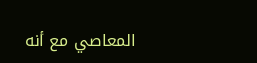المعاصي مع أنه